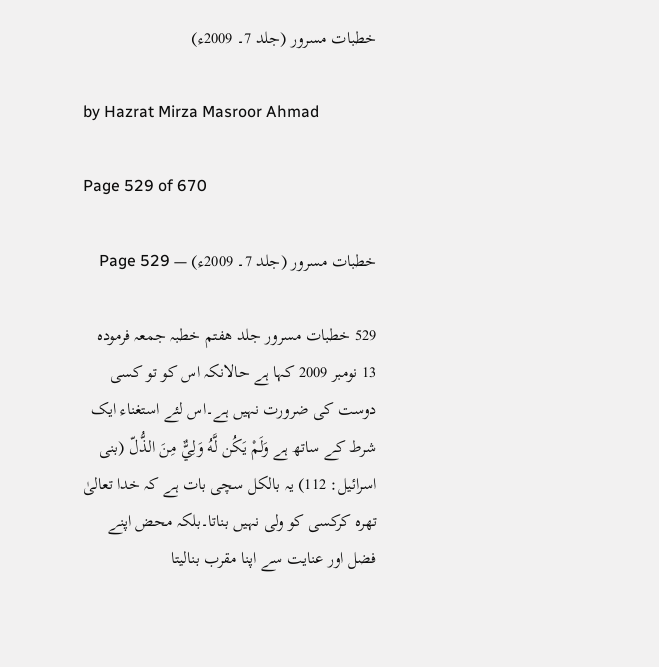خطبات مسرور (جلد 7۔ 2009ء)

by Hazrat Mirza Masroor Ahmad

Page 529 of 670

خطبات مسرور (جلد 7۔ 2009ء) — Page 529

529 خطبات مسرور جلد هفتم خطبہ جمعہ فرمودہ 13 نومبر 2009 کہا ہے حالانکہ اس کو تو کسی دوست کی ضرورت نہیں ہے۔اس لئے استغناء ایک شرط کے ساتھ ہے وَلَمْ يَكُن لَّهُ وَلِيٌّ مِنَ الذُّلّ (بنی اسرائیل: 112) یہ بالکل سچی بات ہے کہ خدا تعالیٰ تھرہ کرکسی کو ولی نہیں بناتا۔بلکہ محض اپنے فضل اور عنایت سے اپنا مقرب بنالیتا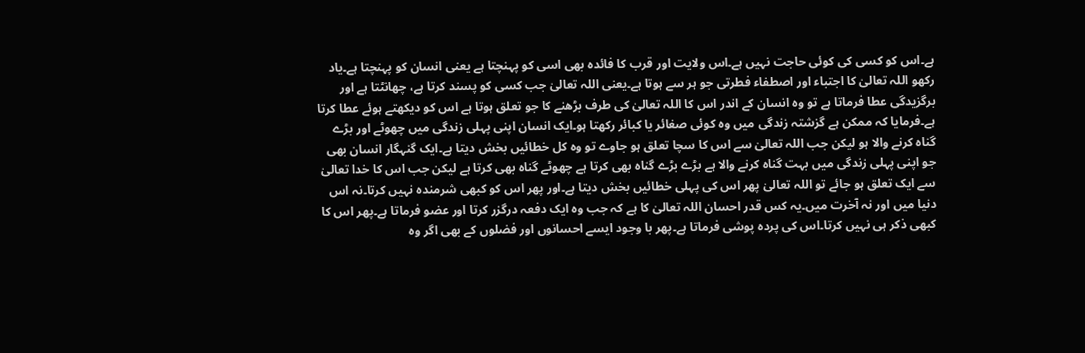ہے۔اس کو کسی کی کوئی حاجت نہیں ہے۔اس ولایت اور قرب کا فائدہ بھی اسی کو پہنچتا ہے یعنی انسان کو پہنچتا ہے۔یاد رکھو اللہ تعالیٰ کا اجتباء اور اصطفاء فطرتی جو ہر سے ہوتا ہے۔یعنی اللہ تعالیٰ جب کسی کو پسند کرتا ہے، چھانٹتا ہے اور برگزیدگی عطا فرماتا ہے تو وہ انسان کے اندر اس کا اللہ تعالیٰ کی طرف بڑھنے کا جو تعلق ہوتا ہے اس کو دیکھتے ہوئے عطا کرتا ہے۔فرمایا کہ ممکن ہے گزشتہ زندگی میں وہ کوئی صغائر یا کبائر رکھتا ہو۔ایک انسان اپنی پہلی زندگی میں چھوٹے اور بڑے گناہ کرنے والا ہو لیکن جب اللہ تعالیٰ سے اس کا سچا تعلق ہو جاوے تو وہ کل خطائیں بخش دیتا ہے۔ایک گنہگار انسان بھی جو اپنی پہلی زندگی میں بہت گناہ کرنے والا ہے بڑے بڑے گناہ بھی کرتا ہے چھوٹے گناہ بھی کرتا ہے لیکن جب اس کا خدا تعالیٰ سے ایک تعلق ہو جائے تو اللہ تعالیٰ پھر اس کی پہلی خطائیں بخش دیتا ہے۔اور پھر اس کو کبھی شرمندہ نہیں کرتا۔نہ اس دنیا میں اور نہ آخرت میں۔یہ کس قدر احسان اللہ تعالیٰ کا ہے کہ جب وہ ایک دفعہ درگزر کرتا اور عضو فرماتا ہے۔پھر اس کا کبھی ذکر ہی نہیں کرتا۔اس کی پردہ پوشی فرماتا ہے۔پھر با وجود ایسے احسانوں اور فضلوں کے بھی اگر وہ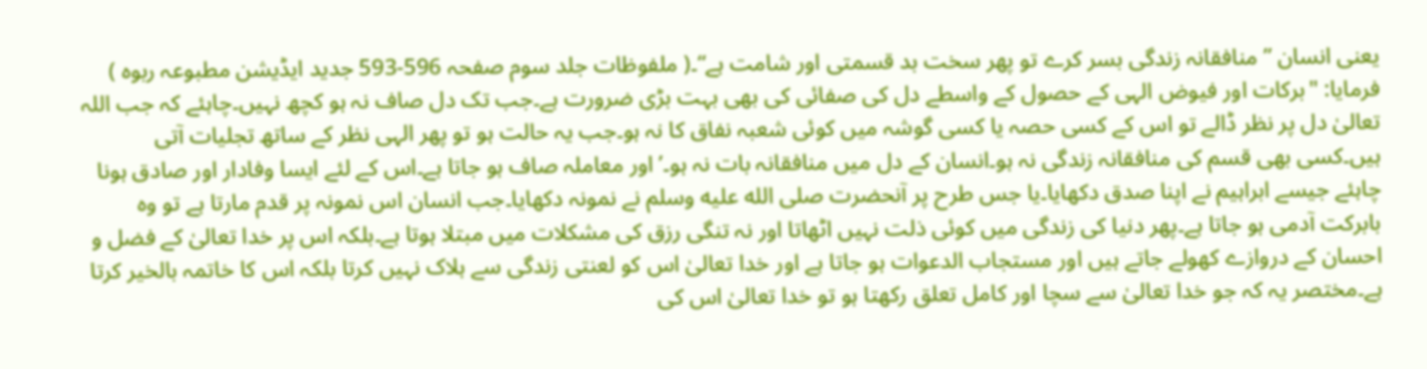یعنی انسان ” منافقانہ زندگی بسر کرے تو پھر سخت بد قسمتی اور شامت ہے“۔( ملفوظات جلد سوم صفحہ 596-593 جدید ایڈیشن مطبوعہ ربوہ ) فرمایا: "برکات اور فیوض الہی کے حصول کے واسطے دل کی صفائی کی بھی بہت بڑی ضرورت ہے۔جب تک دل صاف نہ ہو کچھ نہیں۔چاہئے کہ جب اللہ تعالیٰ دل پر نظر ڈالے تو اس کے کسی حصہ یا کسی گوشہ میں کوئی شعبہ نفاق کا نہ ہو۔جب یہ حالت ہو تو پھر الہی نظر کے ساتھ تجلیات آتی ہیں۔کسی بھی قسم کی منافقانہ زندگی نہ ہو۔انسان کے دل میں منافقانہ بات نہ ہو۔’ اور معاملہ صاف ہو جاتا ہے۔اس کے لئے ایسا وفادار اور صادق ہونا چاہئے جیسے ابراہیم نے اپنا صدق دکھایا۔یا جس طرح پر آنحضرت صلى الله عليه وسلم نے نمونہ دکھایا۔جب انسان اس نمونہ پر قدم مارتا ہے تو وہ بابرکت آدمی ہو جاتا ہے۔پھر دنیا کی زندگی میں کوئی ذلت نہیں اٹھاتا اور نہ تنگی رزق کی مشکلات میں مبتلا ہوتا ہے۔بلکہ اس پر خدا تعالیٰ کے فضل و احسان کے دروازے کھولے جاتے ہیں اور مستجاب الدعوات ہو جاتا ہے اور خدا تعالیٰ اس کو لعنتی زندگی سے ہلاک نہیں کرتا بلکہ اس کا خاتمہ بالخیر کرتا ہے۔مختصر یہ کہ جو خدا تعالیٰ سے سچا اور کامل تعلق رکھتا ہو تو خدا تعالیٰ اس کی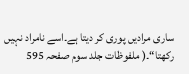ساری مرادیں پوری کر دیتا ہے۔اسے نامراد نہیں رکھتا“۔( ملفوظات جلد سوم صفحہ 595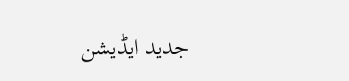جدید ایڈیشن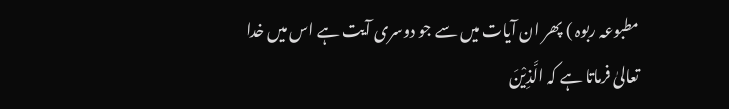مطبوعہ ربوہ ) پھر ان آیات میں سے جو دوسری آیت ہے اس میں خدا تعالیٰ فرماتا ہے کہ الَّذِيْنَ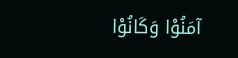آمَنُوْا وَكَانُوْا